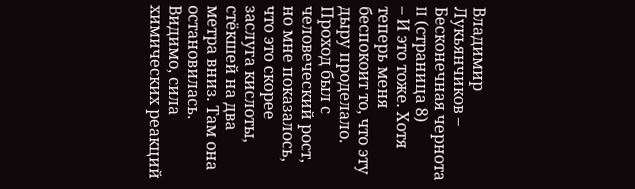Владимир Лукьянчиков – Бесконечная чернота II (страница 8)
– И это тоже. Хотя теперь меня беспокоит то, что эту дыру проделало.
Проход был с человеческий рост, но мне показалось, что это скорее заслуга кислоты, стёкшей на два метра вниз. Там она остановилась. Видимо, сила химических реакций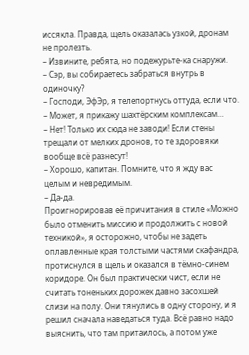иссякла. Правда, щель оказалась узкой, дронам не пролезть.
– Извините, ребята, но подежурьте-ка снаружи.
– Сэр, вы собираетесь забраться внутрь в одиночку?
– Господи, ЭфЭр, я телепортнусь оттуда, если что.
– Может, я прикажу шахтёрским комплексам…
– Нет! Только их сюда не заводи! Если стены трещали от мелких дронов, то те здоровяки вообще всё разнесут!
– Хорошо, капитан. Помните, что я жду вас целым и невредимым.
– Да-да.
Проигнорировав её причитания в стиле «Можно было отменить миссию и продолжить с новой техникой», я осторожно, чтобы не задеть оплавленные края толстыми частями скафандра, протиснулся в щель и оказался в тёмно-синем коридоре. Он был практически чист, если не считать тоненьких дорожек давно засохшей слизи на полу. Они тянулись в одну сторону, и я решил сначала наведаться туда. Всё равно надо выяснить, что там притаилось, а потом уже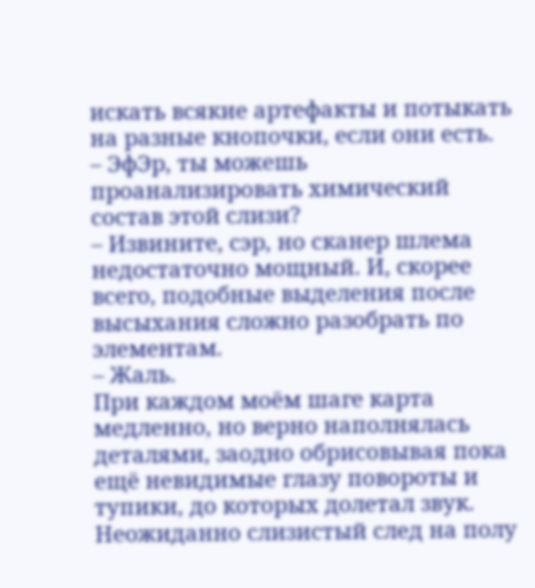искать всякие артефакты и потыкать на разные кнопочки, если они есть.
– ЭфЭр, ты можешь проанализировать химический состав этой слизи?
– Извините, сэр, но сканер шлема недостаточно мощный. И, скорее всего, подобные выделения после высыхания сложно разобрать по элементам.
– Жаль.
При каждом моём шаге карта медленно, но верно наполнялась деталями, заодно обрисовывая пока ещё невидимые глазу повороты и тупики, до которых долетал звук.
Неожиданно слизистый след на полу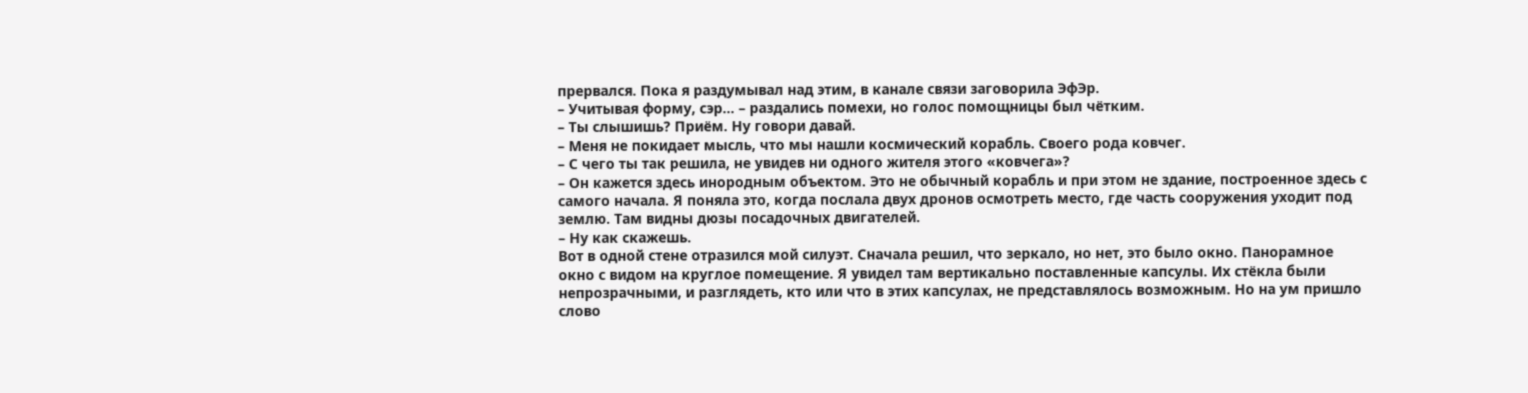прервался. Пока я раздумывал над этим, в канале связи заговорила ЭфЭр.
– Учитывая форму, сэр… – раздались помехи, но голос помощницы был чётким.
– Ты слышишь? Приём. Ну говори давай.
– Меня не покидает мысль, что мы нашли космический корабль. Своего рода ковчег.
– С чего ты так решила, не увидев ни одного жителя этого «ковчега»?
– Он кажется здесь инородным объектом. Это не обычный корабль и при этом не здание, построенное здесь с самого начала. Я поняла это, когда послала двух дронов осмотреть место, где часть сооружения уходит под землю. Там видны дюзы посадочных двигателей.
– Ну как скажешь.
Вот в одной стене отразился мой силуэт. Сначала решил, что зеркало, но нет, это было окно. Панорамное окно с видом на круглое помещение. Я увидел там вертикально поставленные капсулы. Их стёкла были непрозрачными, и разглядеть, кто или что в этих капсулах, не представлялось возможным. Но на ум пришло слово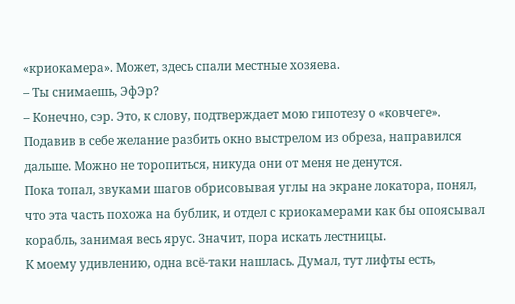«криокамера». Может, здесь спали местные хозяева.
– Ты снимаешь, ЭфЭр?
– Конечно, сэр. Это, к слову, подтверждает мою гипотезу о «ковчеге».
Подавив в себе желание разбить окно выстрелом из обреза, направился дальше. Можно не торопиться, никуда они от меня не денутся.
Пока топал, звуками шагов обрисовывая углы на экране локатора, понял, что эта часть похожа на бублик, и отдел с криокамерами как бы опоясывал корабль, занимая весь ярус. Значит, пора искать лестницы.
К моему удивлению, одна всё-таки нашлась. Думал, тут лифты есть,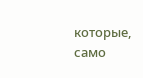которые, само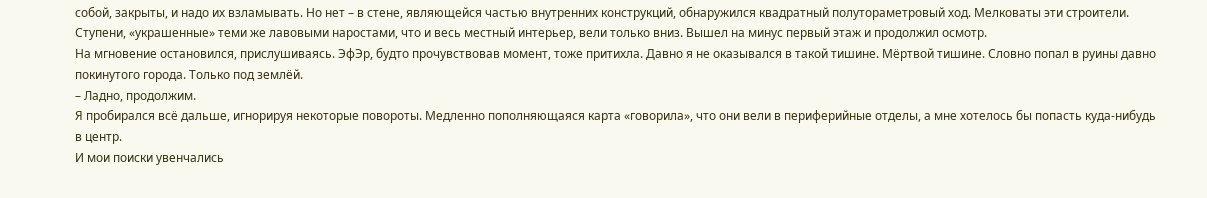собой, закрыты, и надо их взламывать. Но нет – в стене, являющейся частью внутренних конструкций, обнаружился квадратный полутораметровый ход. Мелковаты эти строители. Ступени, «украшенные» теми же лавовыми наростами, что и весь местный интерьер, вели только вниз. Вышел на минус первый этаж и продолжил осмотр.
На мгновение остановился, прислушиваясь. ЭфЭр, будто прочувствовав момент, тоже притихла. Давно я не оказывался в такой тишине. Мёртвой тишине. Словно попал в руины давно покинутого города. Только под землёй.
– Ладно, продолжим.
Я пробирался всё дальше, игнорируя некоторые повороты. Медленно пополняющаяся карта «говорила», что они вели в периферийные отделы, а мне хотелось бы попасть куда-нибудь в центр.
И мои поиски увенчались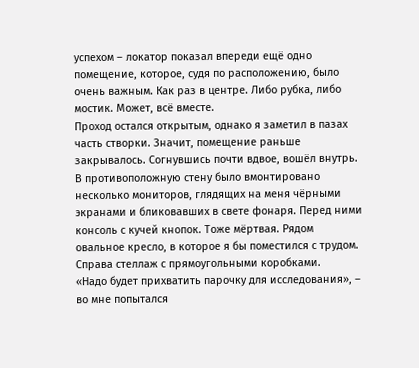успехом – локатор показал впереди ещё одно помещение, которое, судя по расположению, было очень важным. Как раз в центре. Либо рубка, либо мостик. Может, всё вместе.
Проход остался открытым, однако я заметил в пазах часть створки. Значит, помещение раньше закрывалось. Согнувшись почти вдвое, вошёл внутрь.
В противоположную стену было вмонтировано несколько мониторов, глядящих на меня чёрными экранами и бликовавших в свете фонаря. Перед ними консоль с кучей кнопок. Тоже мёртвая. Рядом овальное кресло, в которое я бы поместился с трудом. Справа стеллаж с прямоугольными коробками.
«Надо будет прихватить парочку для исследования», – во мне попытался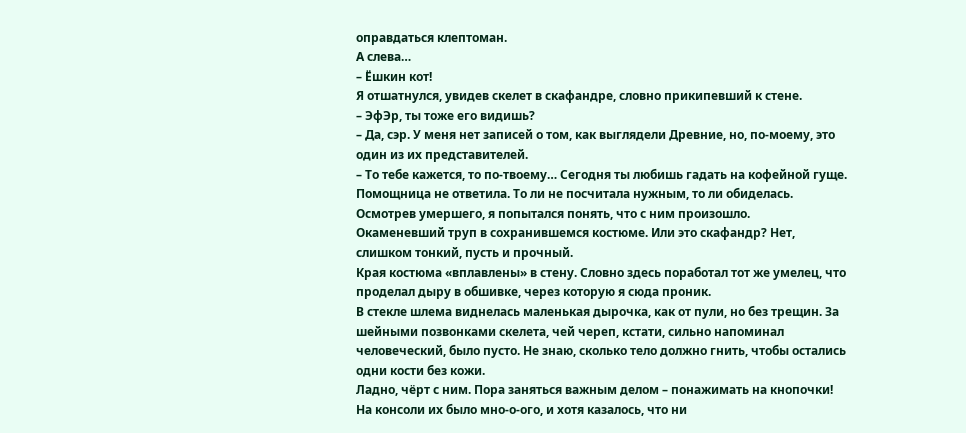оправдаться клептоман.
А слева…
– Ёшкин кот!
Я отшатнулся, увидев скелет в скафандре, словно прикипевший к стене.
– ЭфЭр, ты тоже его видишь?
– Да, сэр. У меня нет записей о том, как выглядели Древние, но, по-моему, это один из их представителей.
– То тебе кажется, то по-твоему… Сегодня ты любишь гадать на кофейной гуще.
Помощница не ответила. То ли не посчитала нужным, то ли обиделась.
Осмотрев умершего, я попытался понять, что с ним произошло.
Окаменевший труп в сохранившемся костюме. Или это скафандр? Нет, слишком тонкий, пусть и прочный.
Края костюма «вплавлены» в стену. Словно здесь поработал тот же умелец, что проделал дыру в обшивке, через которую я сюда проник.
В стекле шлема виднелась маленькая дырочка, как от пули, но без трещин. За шейными позвонками скелета, чей череп, кстати, сильно напоминал человеческий, было пусто. Не знаю, сколько тело должно гнить, чтобы остались одни кости без кожи.
Ладно, чёрт с ним. Пора заняться важным делом – понажимать на кнопочки!
На консоли их было мно-о-ого, и хотя казалось, что ни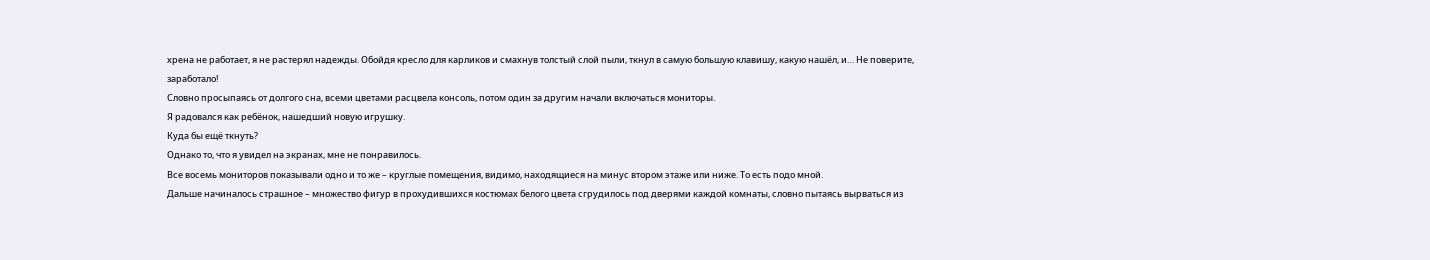хрена не работает, я не растерял надежды. Обойдя кресло для карликов и смахнув толстый слой пыли, ткнул в самую большую клавишу, какую нашёл, и… Не поверите, заработало!
Словно просыпаясь от долгого сна, всеми цветами расцвела консоль, потом один за другим начали включаться мониторы.
Я радовался как ребёнок, нашедший новую игрушку.
Куда бы ещё ткнуть?
Однако то, что я увидел на экранах, мне не понравилось.
Все восемь мониторов показывали одно и то же – круглые помещения, видимо, находящиеся на минус втором этаже или ниже. То есть подо мной.
Дальше начиналось страшное – множество фигур в прохудившихся костюмах белого цвета сгрудилось под дверями каждой комнаты, словно пытаясь вырваться из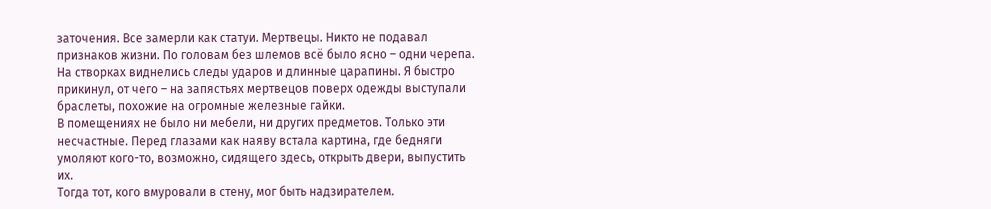заточения. Все замерли как статуи. Мертвецы. Никто не подавал признаков жизни. По головам без шлемов всё было ясно – одни черепа. На створках виднелись следы ударов и длинные царапины. Я быстро прикинул, от чего – на запястьях мертвецов поверх одежды выступали браслеты, похожие на огромные железные гайки.
В помещениях не было ни мебели, ни других предметов. Только эти несчастные. Перед глазами как наяву встала картина, где бедняги умоляют кого-то, возможно, сидящего здесь, открыть двери, выпустить их.
Тогда тот, кого вмуровали в стену, мог быть надзирателем.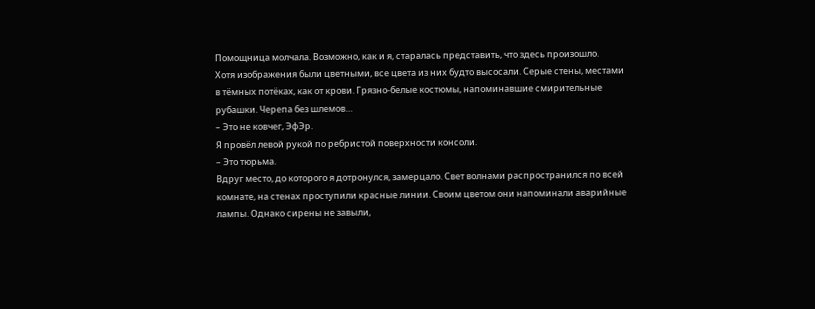Помощница молчала. Возможно, как и я, старалась представить, что здесь произошло.
Хотя изображения были цветными, все цвета из них будто высосали. Серые стены, местами в тёмных потёках, как от крови. Грязно-белые костюмы, напоминавшие смирительные рубашки. Черепа без шлемов…
– Это не ковчег, ЭфЭр.
Я провёл левой рукой по ребристой поверхности консоли.
– Это тюрьма.
Вдруг место, до которого я дотронулся, замерцало. Свет волнами распространился по всей комнате, на стенах проступили красные линии. Своим цветом они напоминали аварийные лампы. Однако сирены не завыли,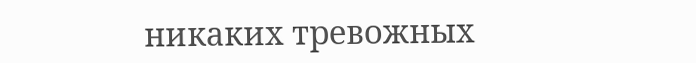никаких тревожных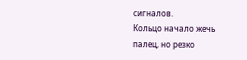сигналов.
Кольцо начало жечь палец, но резко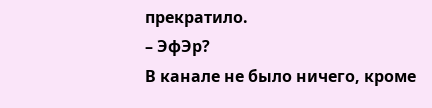прекратило.
– ЭфЭр?
В канале не было ничего, кроме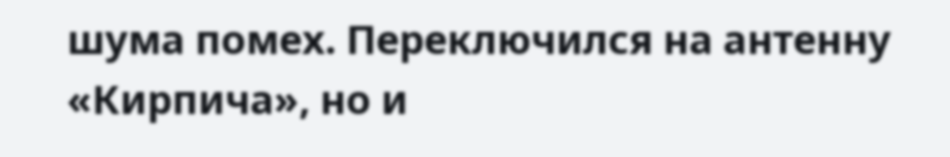шума помех. Переключился на антенну «Кирпича», но и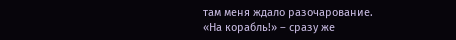там меня ждало разочарование.
«На корабль!» – сразу же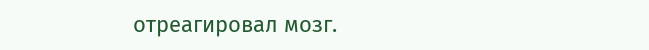отреагировал мозг.